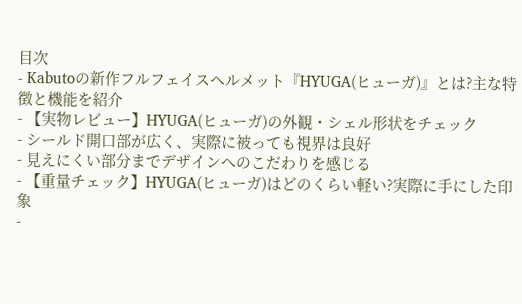目次
- Kabutoの新作フルフェイスヘルメット『HYUGA(ヒューガ)』とは?主な特徴と機能を紹介
- 【実物レビュー】HYUGA(ヒューガ)の外観・シェル形状をチェック
- シールド開口部が広く、実際に被っても視界は良好
- 見えにくい部分までデザインへのこだわりを感じる
- 【重量チェック】HYUGA(ヒューガ)はどのくらい軽い?実際に手にした印象
-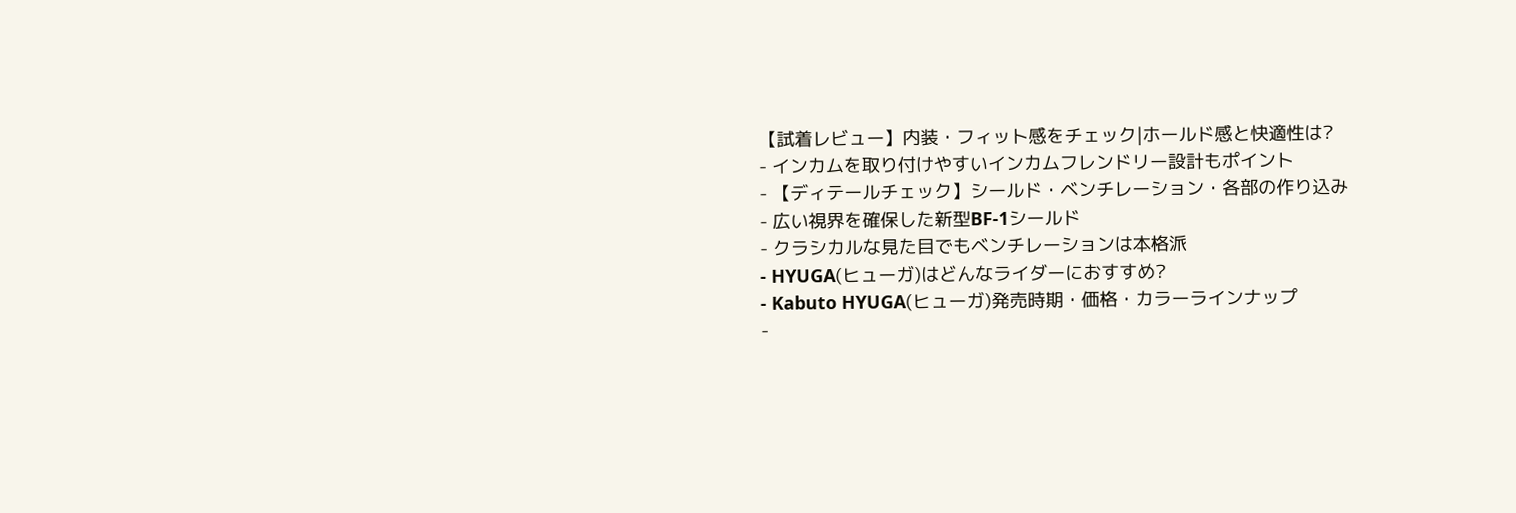【試着レビュー】内装・フィット感をチェック|ホールド感と快適性は?
- インカムを取り付けやすいインカムフレンドリー設計もポイント
- 【ディテールチェック】シールド・ベンチレーション・各部の作り込み
- 広い視界を確保した新型BF-1シールド
- クラシカルな見た目でもベンチレーションは本格派
- HYUGA(ヒューガ)はどんなライダーにおすすめ?
- Kabuto HYUGA(ヒューガ)発売時期・価格・カラーラインナップ
-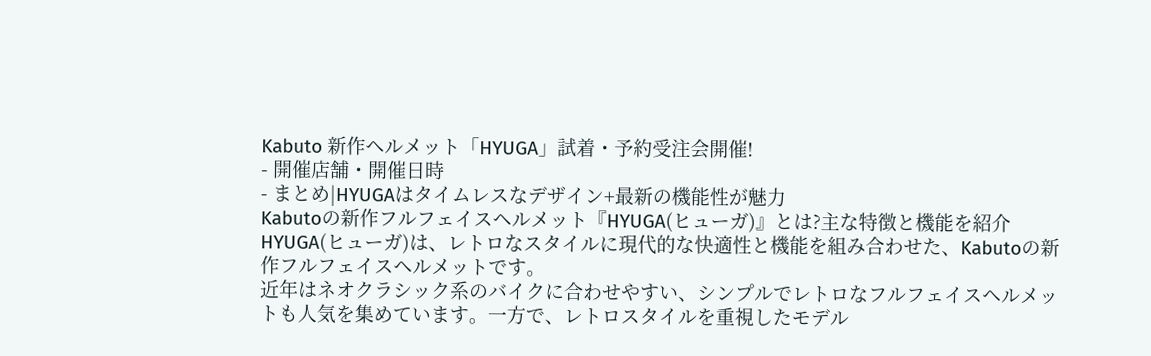Kabuto 新作ヘルメット「HYUGA」試着・予約受注会開催!
- 開催店舗・開催日時
- まとめ|HYUGAはタイムレスなデザイン+最新の機能性が魅力
Kabutoの新作フルフェイスヘルメット『HYUGA(ヒューガ)』とは?主な特徴と機能を紹介
HYUGA(ヒューガ)は、レトロなスタイルに現代的な快適性と機能を組み合わせた、Kabutoの新作フルフェイスヘルメットです。
近年はネオクラシック系のバイクに合わせやすい、シンプルでレトロなフルフェイスヘルメットも人気を集めています。一方で、レトロスタイルを重視したモデル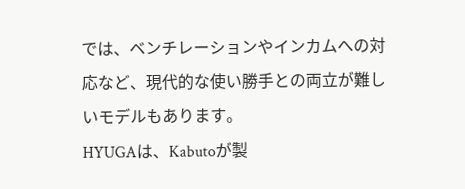では、ベンチレーションやインカムへの対応など、現代的な使い勝手との両立が難しいモデルもあります。
HYUGAは、Kabutoが製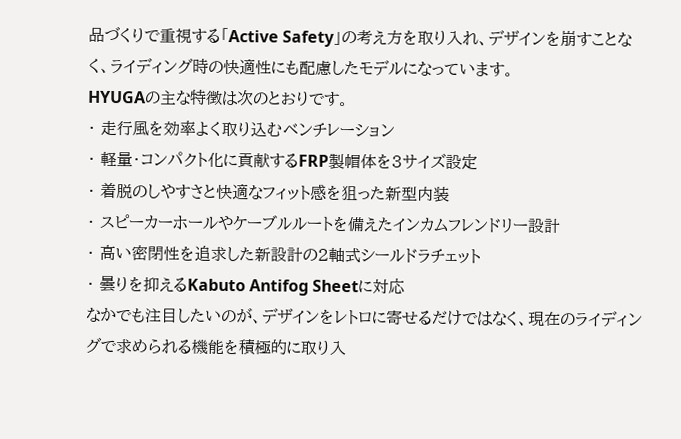品づくりで重視する「Active Safety」の考え方を取り入れ、デザインを崩すことなく、ライディング時の快適性にも配慮したモデルになっています。
HYUGAの主な特徴は次のとおりです。
・ 走行風を効率よく取り込むベンチレーション
・ 軽量・コンパクト化に貢献するFRP製帽体を3サイズ設定
・ 着脱のしやすさと快適なフィット感を狙った新型内装
・ スピーカーホールやケーブルルートを備えたインカムフレンドリー設計
・ 高い密閉性を追求した新設計の2軸式シールドラチェット
・ 曇りを抑えるKabuto Antifog Sheetに対応
なかでも注目したいのが、デザインをレトロに寄せるだけではなく、現在のライディングで求められる機能を積極的に取り入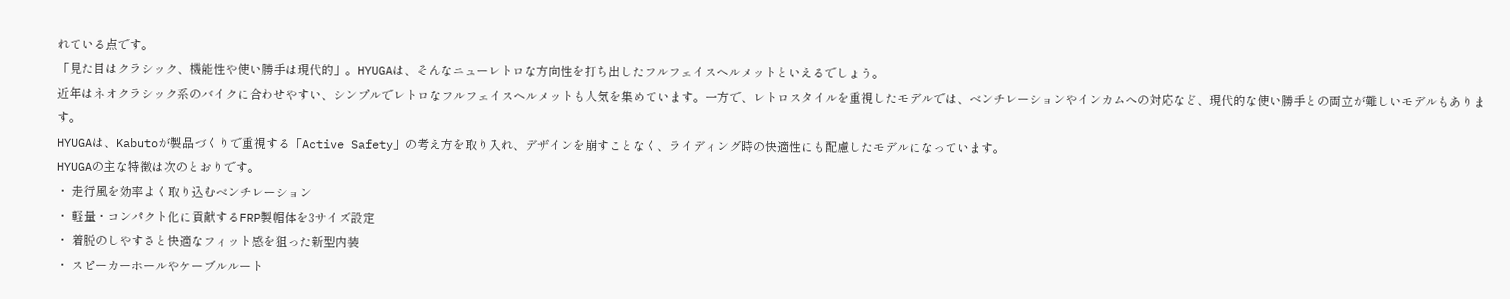れている点です。
「見た目はクラシック、機能性や使い勝手は現代的」。HYUGAは、そんなニューレトロな方向性を打ち出したフルフェイスヘルメットといえるでしょう。
近年はネオクラシック系のバイクに合わせやすい、シンプルでレトロなフルフェイスヘルメットも人気を集めています。一方で、レトロスタイルを重視したモデルでは、ベンチレーションやインカムへの対応など、現代的な使い勝手との両立が難しいモデルもあります。
HYUGAは、Kabutoが製品づくりで重視する「Active Safety」の考え方を取り入れ、デザインを崩すことなく、ライディング時の快適性にも配慮したモデルになっています。
HYUGAの主な特徴は次のとおりです。
・ 走行風を効率よく取り込むベンチレーション
・ 軽量・コンパクト化に貢献するFRP製帽体を3サイズ設定
・ 着脱のしやすさと快適なフィット感を狙った新型内装
・ スピーカーホールやケーブルルート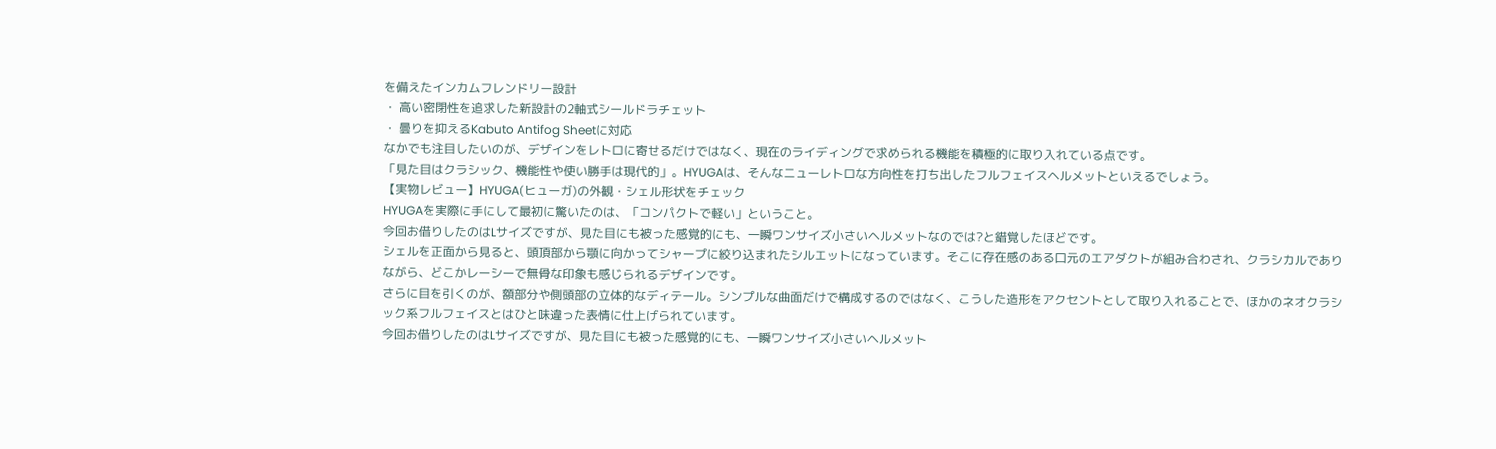を備えたインカムフレンドリー設計
・ 高い密閉性を追求した新設計の2軸式シールドラチェット
・ 曇りを抑えるKabuto Antifog Sheetに対応
なかでも注目したいのが、デザインをレトロに寄せるだけではなく、現在のライディングで求められる機能を積極的に取り入れている点です。
「見た目はクラシック、機能性や使い勝手は現代的」。HYUGAは、そんなニューレトロな方向性を打ち出したフルフェイスヘルメットといえるでしょう。
【実物レビュー】HYUGA(ヒューガ)の外観・シェル形状をチェック
HYUGAを実際に手にして最初に驚いたのは、「コンパクトで軽い」ということ。
今回お借りしたのはLサイズですが、見た目にも被った感覚的にも、一瞬ワンサイズ小さいヘルメットなのでは?と錯覚したほどです。
シェルを正面から見ると、頭頂部から顎に向かってシャープに絞り込まれたシルエットになっています。そこに存在感のある口元のエアダクトが組み合わされ、クラシカルでありながら、どこかレーシーで無骨な印象も感じられるデザインです。
さらに目を引くのが、額部分や側頭部の立体的なディテール。シンプルな曲面だけで構成するのではなく、こうした造形をアクセントとして取り入れることで、ほかのネオクラシック系フルフェイスとはひと味違った表情に仕上げられています。
今回お借りしたのはLサイズですが、見た目にも被った感覚的にも、一瞬ワンサイズ小さいヘルメット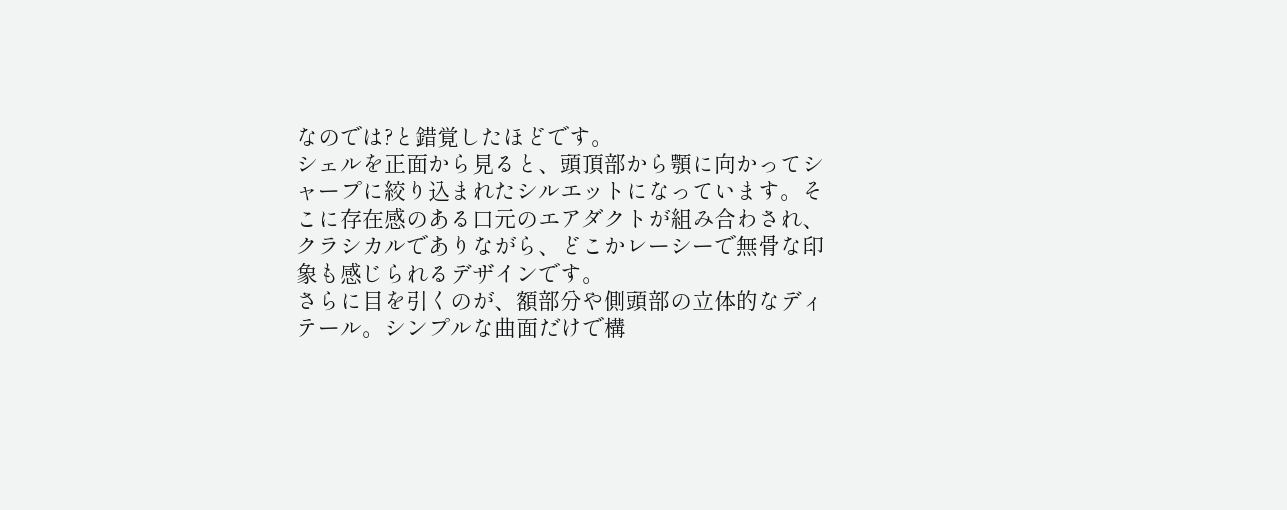なのでは?と錯覚したほどです。
シェルを正面から見ると、頭頂部から顎に向かってシャープに絞り込まれたシルエットになっています。そこに存在感のある口元のエアダクトが組み合わされ、クラシカルでありながら、どこかレーシーで無骨な印象も感じられるデザインです。
さらに目を引くのが、額部分や側頭部の立体的なディテール。シンプルな曲面だけで構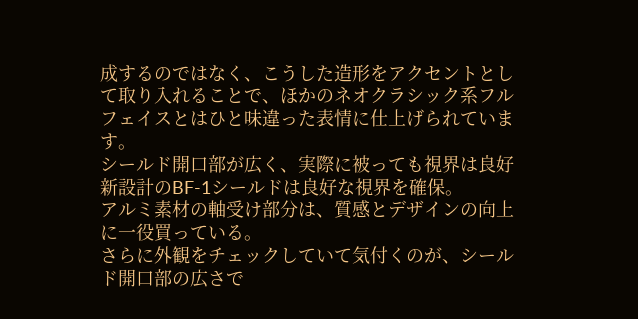成するのではなく、こうした造形をアクセントとして取り入れることで、ほかのネオクラシック系フルフェイスとはひと味違った表情に仕上げられています。
シールド開口部が広く、実際に被っても視界は良好
新設計のBF-1シールドは良好な視界を確保。
アルミ素材の軸受け部分は、質感とデザインの向上に一役買っている。
さらに外観をチェックしていて気付くのが、シールド開口部の広さで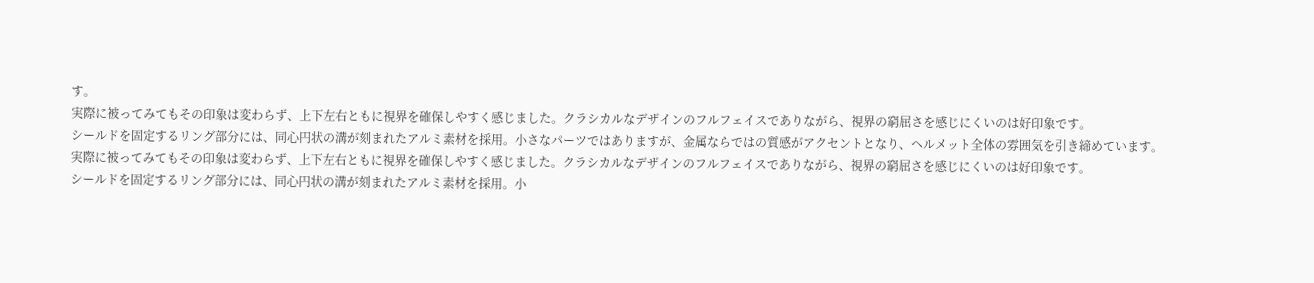す。
実際に被ってみてもその印象は変わらず、上下左右ともに視界を確保しやすく感じました。クラシカルなデザインのフルフェイスでありながら、視界の窮屈さを感じにくいのは好印象です。
シールドを固定するリング部分には、同心円状の溝が刻まれたアルミ素材を採用。小さなパーツではありますが、金属ならではの質感がアクセントとなり、ヘルメット全体の雰囲気を引き締めています。
実際に被ってみてもその印象は変わらず、上下左右ともに視界を確保しやすく感じました。クラシカルなデザインのフルフェイスでありながら、視界の窮屈さを感じにくいのは好印象です。
シールドを固定するリング部分には、同心円状の溝が刻まれたアルミ素材を採用。小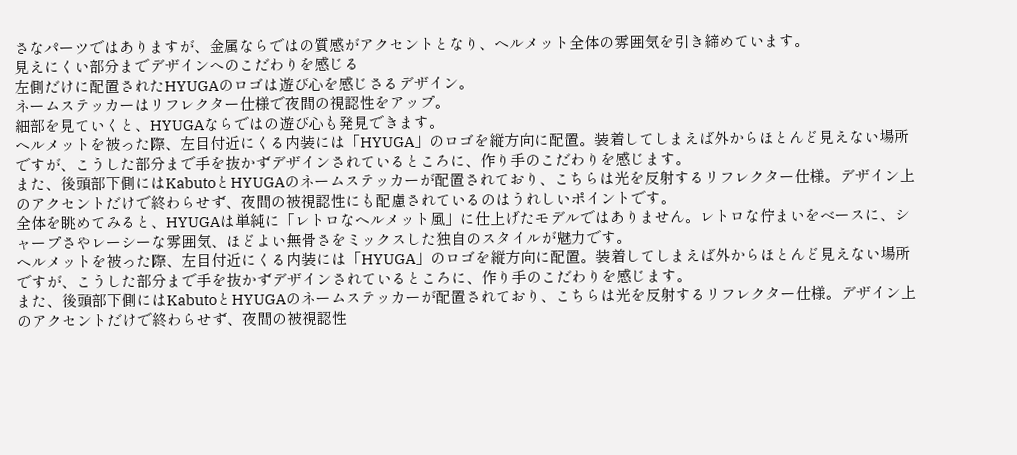さなパーツではありますが、金属ならではの質感がアクセントとなり、ヘルメット全体の雰囲気を引き締めています。
見えにくい部分までデザインへのこだわりを感じる
左側だけに配置されたHYUGAのロゴは遊び心を感じさるデザイン。
ネームステッカーはリフレクター仕様で夜間の視認性をアップ。
細部を見ていくと、HYUGAならではの遊び心も発見できます。
ヘルメットを被った際、左目付近にくる内装には「HYUGA」のロゴを縦方向に配置。装着してしまえば外からほとんど見えない場所ですが、こうした部分まで手を抜かずデザインされているところに、作り手のこだわりを感じます。
また、後頭部下側にはKabutoとHYUGAのネームステッカーが配置されており、こちらは光を反射するリフレクター仕様。デザイン上のアクセントだけで終わらせず、夜間の被視認性にも配慮されているのはうれしいポイントです。
全体を眺めてみると、HYUGAは単純に「レトロなヘルメット風」に仕上げたモデルではありません。レトロな佇まいをベースに、シャープさやレーシーな雰囲気、ほどよい無骨さをミックスした独自のスタイルが魅力です。
ヘルメットを被った際、左目付近にくる内装には「HYUGA」のロゴを縦方向に配置。装着してしまえば外からほとんど見えない場所ですが、こうした部分まで手を抜かずデザインされているところに、作り手のこだわりを感じます。
また、後頭部下側にはKabutoとHYUGAのネームステッカーが配置されており、こちらは光を反射するリフレクター仕様。デザイン上のアクセントだけで終わらせず、夜間の被視認性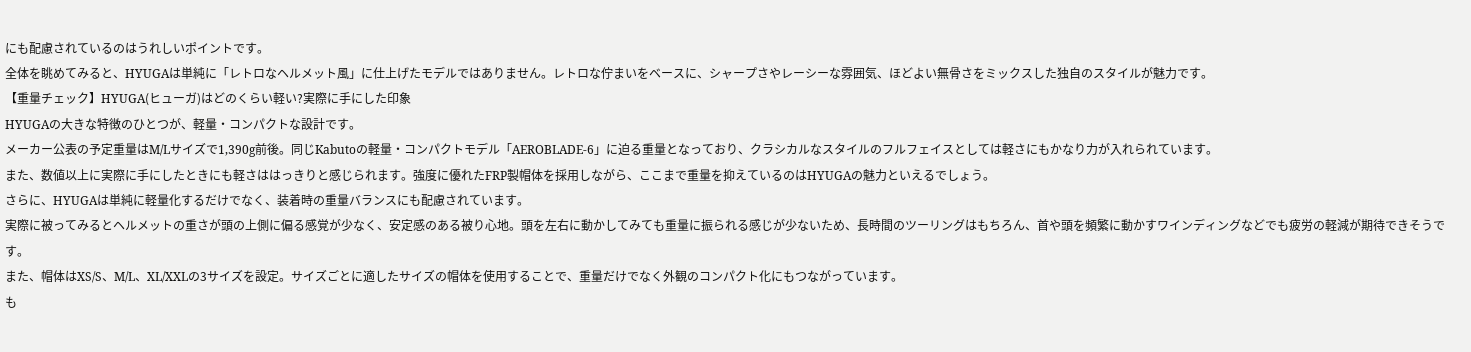にも配慮されているのはうれしいポイントです。
全体を眺めてみると、HYUGAは単純に「レトロなヘルメット風」に仕上げたモデルではありません。レトロな佇まいをベースに、シャープさやレーシーな雰囲気、ほどよい無骨さをミックスした独自のスタイルが魅力です。
【重量チェック】HYUGA(ヒューガ)はどのくらい軽い?実際に手にした印象
HYUGAの大きな特徴のひとつが、軽量・コンパクトな設計です。
メーカー公表の予定重量はM/Lサイズで1,390g前後。同じKabutoの軽量・コンパクトモデル「AEROBLADE-6」に迫る重量となっており、クラシカルなスタイルのフルフェイスとしては軽さにもかなり力が入れられています。
また、数値以上に実際に手にしたときにも軽さははっきりと感じられます。強度に優れたFRP製帽体を採用しながら、ここまで重量を抑えているのはHYUGAの魅力といえるでしょう。
さらに、HYUGAは単純に軽量化するだけでなく、装着時の重量バランスにも配慮されています。
実際に被ってみるとヘルメットの重さが頭の上側に偏る感覚が少なく、安定感のある被り心地。頭を左右に動かしてみても重量に振られる感じが少ないため、長時間のツーリングはもちろん、首や頭を頻繁に動かすワインディングなどでも疲労の軽減が期待できそうです。
また、帽体はXS/S、M/L、XL/XXLの3サイズを設定。サイズごとに適したサイズの帽体を使用することで、重量だけでなく外観のコンパクト化にもつながっています。
も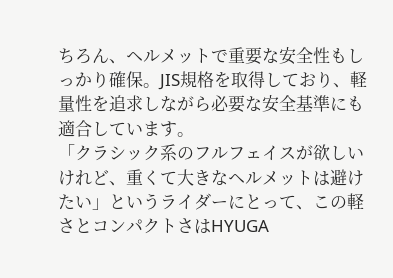ちろん、ヘルメットで重要な安全性もしっかり確保。JIS規格を取得しており、軽量性を追求しながら必要な安全基準にも適合しています。
「クラシック系のフルフェイスが欲しいけれど、重くて大きなヘルメットは避けたい」というライダーにとって、この軽さとコンパクトさはHYUGA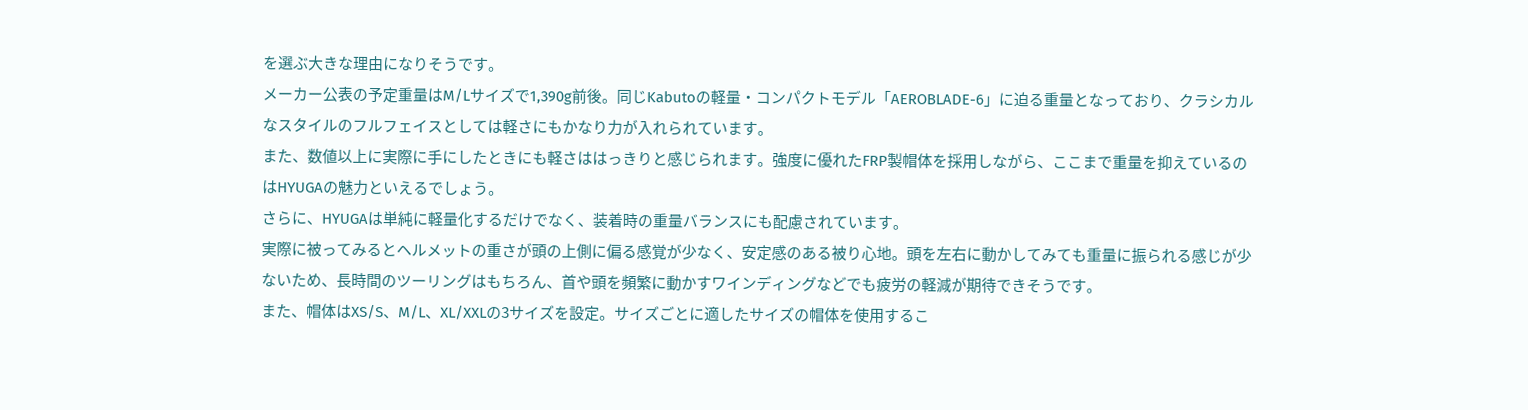を選ぶ大きな理由になりそうです。
メーカー公表の予定重量はM/Lサイズで1,390g前後。同じKabutoの軽量・コンパクトモデル「AEROBLADE-6」に迫る重量となっており、クラシカルなスタイルのフルフェイスとしては軽さにもかなり力が入れられています。
また、数値以上に実際に手にしたときにも軽さははっきりと感じられます。強度に優れたFRP製帽体を採用しながら、ここまで重量を抑えているのはHYUGAの魅力といえるでしょう。
さらに、HYUGAは単純に軽量化するだけでなく、装着時の重量バランスにも配慮されています。
実際に被ってみるとヘルメットの重さが頭の上側に偏る感覚が少なく、安定感のある被り心地。頭を左右に動かしてみても重量に振られる感じが少ないため、長時間のツーリングはもちろん、首や頭を頻繁に動かすワインディングなどでも疲労の軽減が期待できそうです。
また、帽体はXS/S、M/L、XL/XXLの3サイズを設定。サイズごとに適したサイズの帽体を使用するこ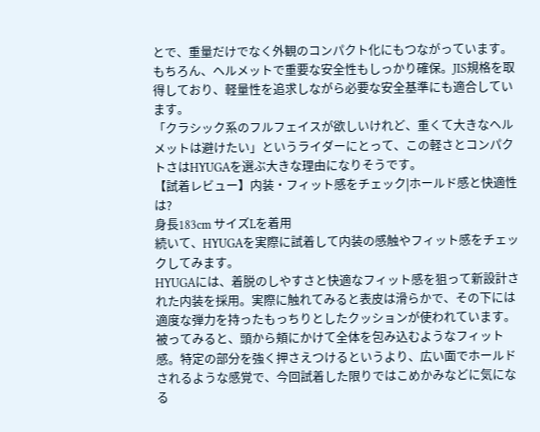とで、重量だけでなく外観のコンパクト化にもつながっています。
もちろん、ヘルメットで重要な安全性もしっかり確保。JIS規格を取得しており、軽量性を追求しながら必要な安全基準にも適合しています。
「クラシック系のフルフェイスが欲しいけれど、重くて大きなヘルメットは避けたい」というライダーにとって、この軽さとコンパクトさはHYUGAを選ぶ大きな理由になりそうです。
【試着レビュー】内装・フィット感をチェック|ホールド感と快適性は?
身長183cm サイズLを着用
続いて、HYUGAを実際に試着して内装の感触やフィット感をチェックしてみます。
HYUGAには、着脱のしやすさと快適なフィット感を狙って新設計された内装を採用。実際に触れてみると表皮は滑らかで、その下には適度な弾力を持ったもっちりとしたクッションが使われています。
被ってみると、頭から頬にかけて全体を包み込むようなフィット感。特定の部分を強く押さえつけるというより、広い面でホールドされるような感覚で、今回試着した限りではこめかみなどに気になる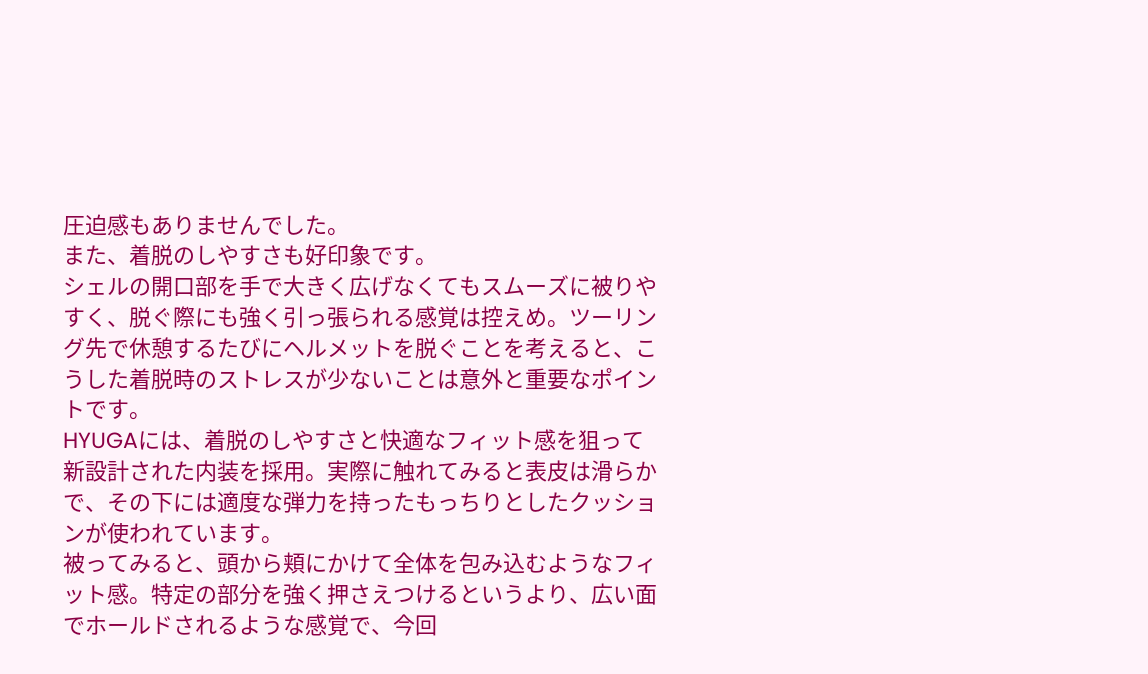圧迫感もありませんでした。
また、着脱のしやすさも好印象です。
シェルの開口部を手で大きく広げなくてもスムーズに被りやすく、脱ぐ際にも強く引っ張られる感覚は控えめ。ツーリング先で休憩するたびにヘルメットを脱ぐことを考えると、こうした着脱時のストレスが少ないことは意外と重要なポイントです。
HYUGAには、着脱のしやすさと快適なフィット感を狙って新設計された内装を採用。実際に触れてみると表皮は滑らかで、その下には適度な弾力を持ったもっちりとしたクッションが使われています。
被ってみると、頭から頬にかけて全体を包み込むようなフィット感。特定の部分を強く押さえつけるというより、広い面でホールドされるような感覚で、今回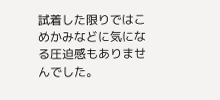試着した限りではこめかみなどに気になる圧迫感もありませんでした。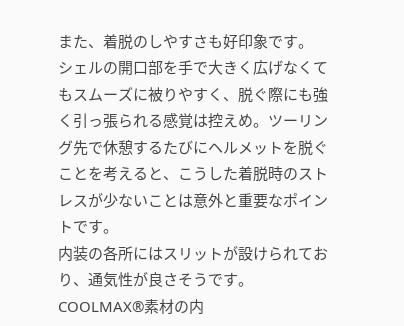また、着脱のしやすさも好印象です。
シェルの開口部を手で大きく広げなくてもスムーズに被りやすく、脱ぐ際にも強く引っ張られる感覚は控えめ。ツーリング先で休憩するたびにヘルメットを脱ぐことを考えると、こうした着脱時のストレスが少ないことは意外と重要なポイントです。
内装の各所にはスリットが設けられており、通気性が良さそうです。
COOLMAX®素材の内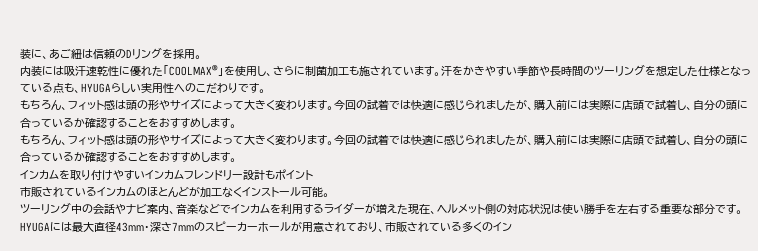装に、あご紐は信頼のDリングを採用。
内装には吸汗速乾性に優れた「COOLMAX®」を使用し、さらに制菌加工も施されています。汗をかきやすい季節や長時間のツーリングを想定した仕様となっている点も、HYUGAらしい実用性へのこだわりです。
もちろん、フィット感は頭の形やサイズによって大きく変わります。今回の試着では快適に感じられましたが、購入前には実際に店頭で試着し、自分の頭に合っているか確認することをおすすめします。
もちろん、フィット感は頭の形やサイズによって大きく変わります。今回の試着では快適に感じられましたが、購入前には実際に店頭で試着し、自分の頭に合っているか確認することをおすすめします。
インカムを取り付けやすいインカムフレンドリー設計もポイント
市販されているインカムのほとんどが加工なくインストール可能。
ツーリング中の会話やナビ案内、音楽などでインカムを利用するライダーが増えた現在、ヘルメット側の対応状況は使い勝手を左右する重要な部分です。
HYUGAには最大直径43mm・深さ7mmのスピーカーホールが用意されており、市販されている多くのイン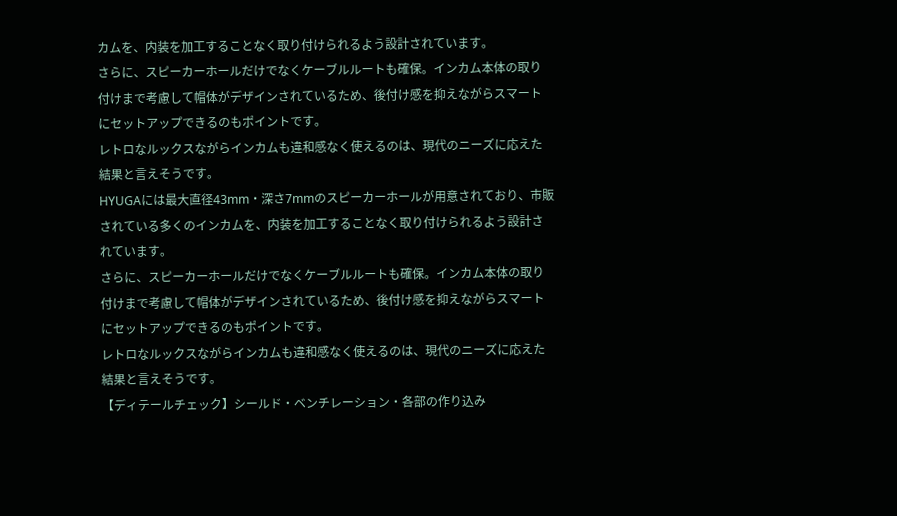カムを、内装を加工することなく取り付けられるよう設計されています。
さらに、スピーカーホールだけでなくケーブルルートも確保。インカム本体の取り付けまで考慮して帽体がデザインされているため、後付け感を抑えながらスマートにセットアップできるのもポイントです。
レトロなルックスながらインカムも違和感なく使えるのは、現代のニーズに応えた結果と言えそうです。
HYUGAには最大直径43mm・深さ7mmのスピーカーホールが用意されており、市販されている多くのインカムを、内装を加工することなく取り付けられるよう設計されています。
さらに、スピーカーホールだけでなくケーブルルートも確保。インカム本体の取り付けまで考慮して帽体がデザインされているため、後付け感を抑えながらスマートにセットアップできるのもポイントです。
レトロなルックスながらインカムも違和感なく使えるのは、現代のニーズに応えた結果と言えそうです。
【ディテールチェック】シールド・ベンチレーション・各部の作り込み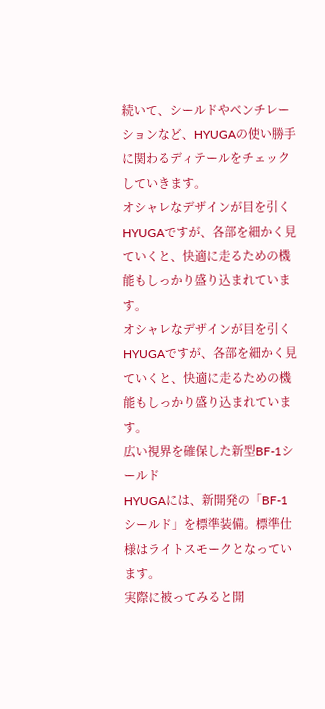続いて、シールドやベンチレーションなど、HYUGAの使い勝手に関わるディテールをチェックしていきます。
オシャレなデザインが目を引くHYUGAですが、各部を細かく見ていくと、快適に走るための機能もしっかり盛り込まれています。
オシャレなデザインが目を引くHYUGAですが、各部を細かく見ていくと、快適に走るための機能もしっかり盛り込まれています。
広い視界を確保した新型BF-1シールド
HYUGAには、新開発の「BF-1シールド」を標準装備。標準仕様はライトスモークとなっています。
実際に被ってみると開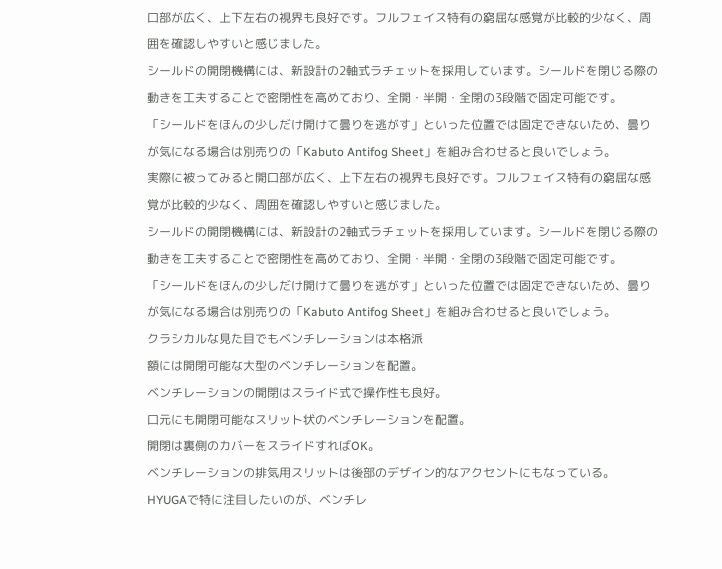口部が広く、上下左右の視界も良好です。フルフェイス特有の窮屈な感覚が比較的少なく、周囲を確認しやすいと感じました。
シールドの開閉機構には、新設計の2軸式ラチェットを採用しています。シールドを閉じる際の動きを工夫することで密閉性を高めており、全開・半開・全閉の3段階で固定可能です。
「シールドをほんの少しだけ開けて曇りを逃がす」といった位置では固定できないため、曇りが気になる場合は別売りの「Kabuto Antifog Sheet」を組み合わせると良いでしょう。
実際に被ってみると開口部が広く、上下左右の視界も良好です。フルフェイス特有の窮屈な感覚が比較的少なく、周囲を確認しやすいと感じました。
シールドの開閉機構には、新設計の2軸式ラチェットを採用しています。シールドを閉じる際の動きを工夫することで密閉性を高めており、全開・半開・全閉の3段階で固定可能です。
「シールドをほんの少しだけ開けて曇りを逃がす」といった位置では固定できないため、曇りが気になる場合は別売りの「Kabuto Antifog Sheet」を組み合わせると良いでしょう。
クラシカルな見た目でもベンチレーションは本格派
額には開閉可能な大型のベンチレーションを配置。
ベンチレーションの開閉はスライド式で操作性も良好。
口元にも開閉可能なスリット状のベンチレーションを配置。
開閉は裏側のカバーをスライドすればOK。
ベンチレーションの排気用スリットは後部のデザイン的なアクセントにもなっている。
HYUGAで特に注目したいのが、ベンチレ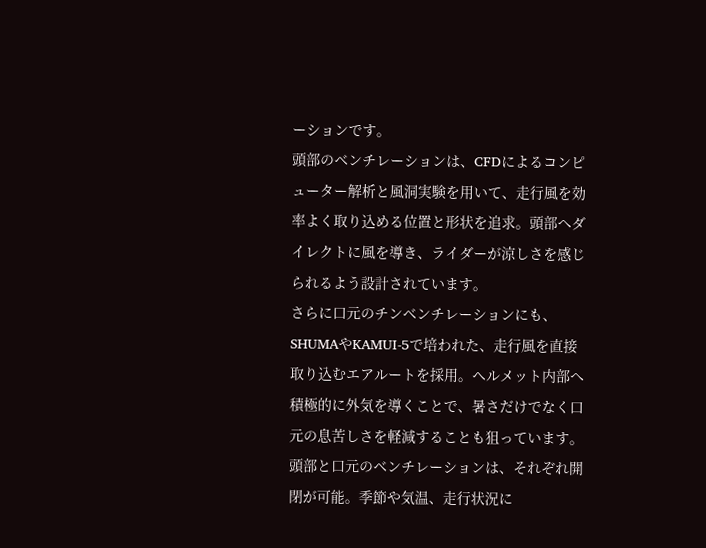ーションです。
頭部のベンチレーションは、CFDによるコンピューター解析と風洞実験を用いて、走行風を効率よく取り込める位置と形状を追求。頭部へダイレクトに風を導き、ライダーが涼しさを感じられるよう設計されています。
さらに口元のチンベンチレーションにも、SHUMAやKAMUI-5で培われた、走行風を直接取り込むエアルートを採用。ヘルメット内部へ積極的に外気を導くことで、暑さだけでなく口元の息苦しさを軽減することも狙っています。
頭部と口元のベンチレーションは、それぞれ開閉が可能。季節や気温、走行状況に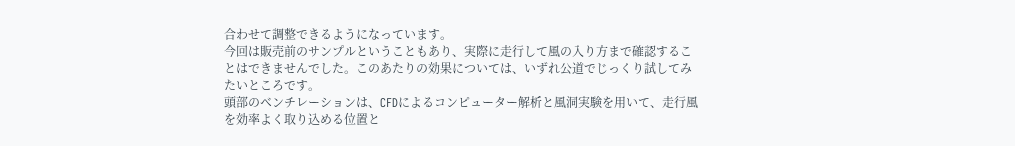合わせて調整できるようになっています。
今回は販売前のサンプルということもあり、実際に走行して風の入り方まで確認することはできませんでした。このあたりの効果については、いずれ公道でじっくり試してみたいところです。
頭部のベンチレーションは、CFDによるコンピューター解析と風洞実験を用いて、走行風を効率よく取り込める位置と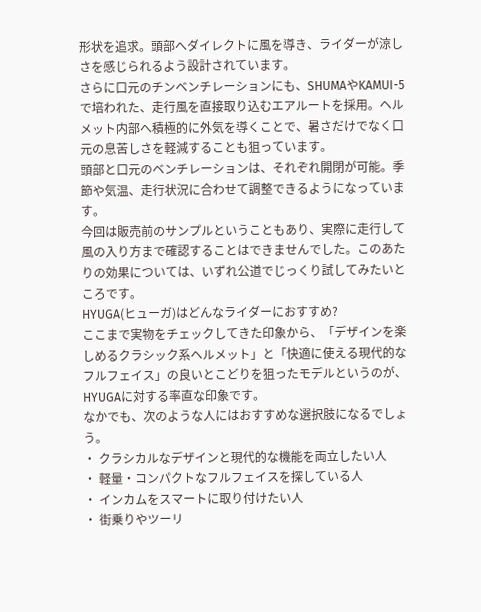形状を追求。頭部へダイレクトに風を導き、ライダーが涼しさを感じられるよう設計されています。
さらに口元のチンベンチレーションにも、SHUMAやKAMUI-5で培われた、走行風を直接取り込むエアルートを採用。ヘルメット内部へ積極的に外気を導くことで、暑さだけでなく口元の息苦しさを軽減することも狙っています。
頭部と口元のベンチレーションは、それぞれ開閉が可能。季節や気温、走行状況に合わせて調整できるようになっています。
今回は販売前のサンプルということもあり、実際に走行して風の入り方まで確認することはできませんでした。このあたりの効果については、いずれ公道でじっくり試してみたいところです。
HYUGA(ヒューガ)はどんなライダーにおすすめ?
ここまで実物をチェックしてきた印象から、「デザインを楽しめるクラシック系ヘルメット」と「快適に使える現代的なフルフェイス」の良いとこどりを狙ったモデルというのが、HYUGAに対する率直な印象です。
なかでも、次のような人にはおすすめな選択肢になるでしょう。
・ クラシカルなデザインと現代的な機能を両立したい人
・ 軽量・コンパクトなフルフェイスを探している人
・ インカムをスマートに取り付けたい人
・ 街乗りやツーリ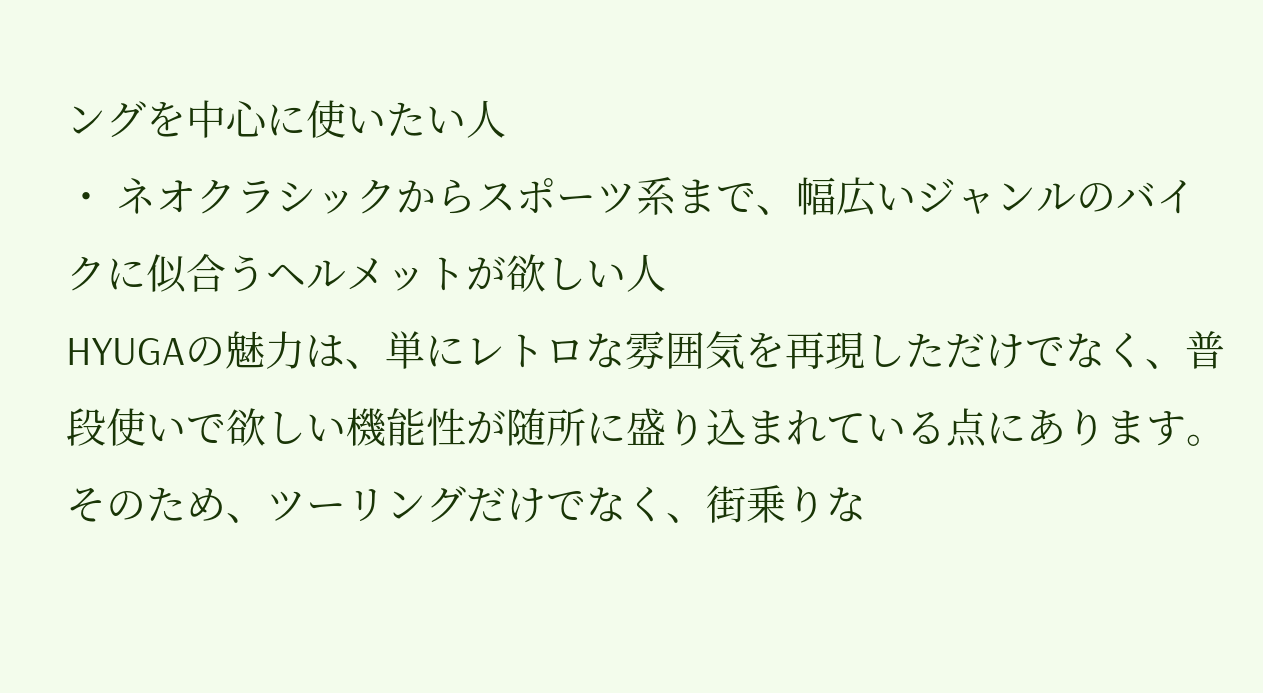ングを中心に使いたい人
・ ネオクラシックからスポーツ系まで、幅広いジャンルのバイクに似合うヘルメットが欲しい人
HYUGAの魅力は、単にレトロな雰囲気を再現しただけでなく、普段使いで欲しい機能性が随所に盛り込まれている点にあります。そのため、ツーリングだけでなく、街乗りな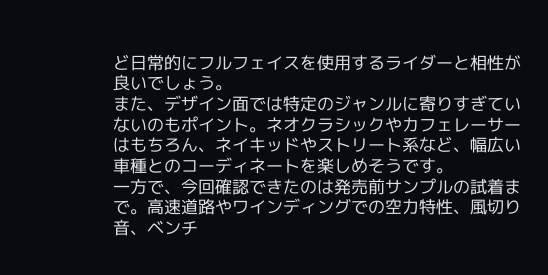ど日常的にフルフェイスを使用するライダーと相性が良いでしょう。
また、デザイン面では特定のジャンルに寄りすぎていないのもポイント。ネオクラシックやカフェレーサーはもちろん、ネイキッドやストリート系など、幅広い車種とのコーディネートを楽しめそうです。
一方で、今回確認できたのは発売前サンプルの試着まで。高速道路やワインディングでの空力特性、風切り音、ベンチ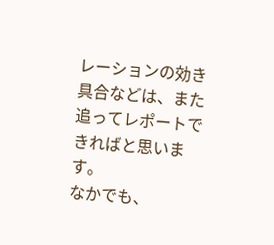レーションの効き具合などは、また追ってレポートできればと思います。
なかでも、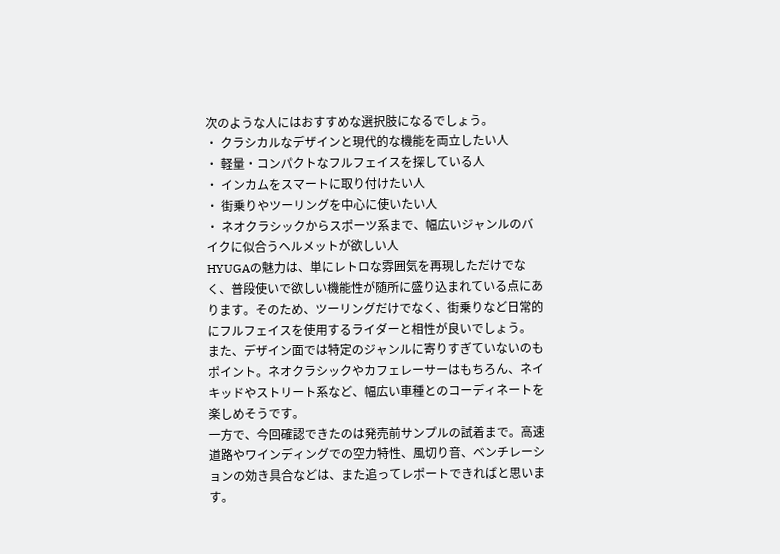次のような人にはおすすめな選択肢になるでしょう。
・ クラシカルなデザインと現代的な機能を両立したい人
・ 軽量・コンパクトなフルフェイスを探している人
・ インカムをスマートに取り付けたい人
・ 街乗りやツーリングを中心に使いたい人
・ ネオクラシックからスポーツ系まで、幅広いジャンルのバイクに似合うヘルメットが欲しい人
HYUGAの魅力は、単にレトロな雰囲気を再現しただけでなく、普段使いで欲しい機能性が随所に盛り込まれている点にあります。そのため、ツーリングだけでなく、街乗りなど日常的にフルフェイスを使用するライダーと相性が良いでしょう。
また、デザイン面では特定のジャンルに寄りすぎていないのもポイント。ネオクラシックやカフェレーサーはもちろん、ネイキッドやストリート系など、幅広い車種とのコーディネートを楽しめそうです。
一方で、今回確認できたのは発売前サンプルの試着まで。高速道路やワインディングでの空力特性、風切り音、ベンチレーションの効き具合などは、また追ってレポートできればと思います。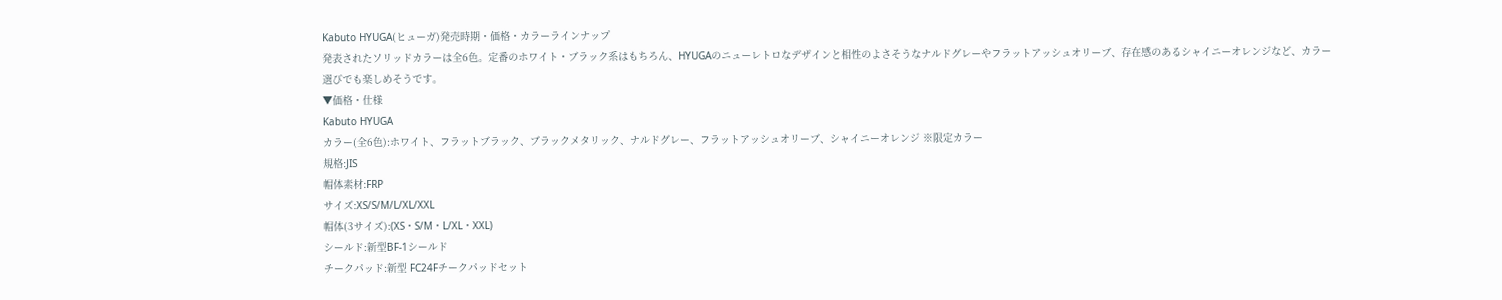Kabuto HYUGA(ヒューガ)発売時期・価格・カラーラインナップ
発表されたソリッドカラーは全6色。定番のホワイト・ブラック系はもちろん、HYUGAのニューレトロなデザインと相性のよさそうなナルドグレーやフラットアッシュオリーブ、存在感のあるシャイニーオレンジなど、カラー選びでも楽しめそうです。
▼価格・仕様
Kabuto HYUGA
カラー(全6色):ホワイト、フラットブラック、ブラックメタリック、ナルドグレー、フラットアッシュオリーブ、シャイニーオレンジ ※限定カラー
規格:JIS
帽体素材:FRP
サイズ:XS/S/M/L/XL/XXL
帽体(3サイズ):(XS・S/M・L/XL・XXL)
シールド:新型BF-1シールド
チークパッド:新型 FC24Fチークパッドセット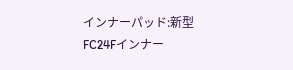インナーパッド:新型 FC24Fインナー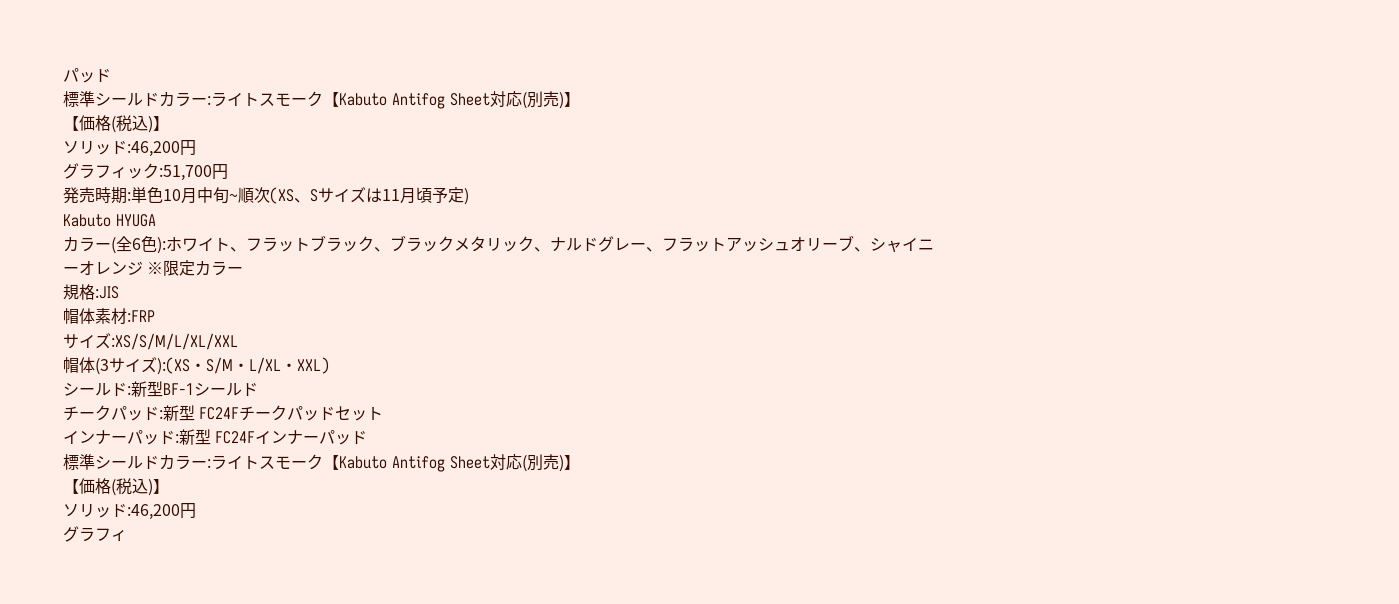パッド
標準シールドカラー:ライトスモーク【Kabuto Antifog Sheet対応(別売)】
【価格(税込)】
ソリッド:46,200円
グラフィック:51,700円
発売時期:単色10月中旬~順次(XS、Sサイズは11月頃予定)
Kabuto HYUGA
カラー(全6色):ホワイト、フラットブラック、ブラックメタリック、ナルドグレー、フラットアッシュオリーブ、シャイニーオレンジ ※限定カラー
規格:JIS
帽体素材:FRP
サイズ:XS/S/M/L/XL/XXL
帽体(3サイズ):(XS・S/M・L/XL・XXL)
シールド:新型BF-1シールド
チークパッド:新型 FC24Fチークパッドセット
インナーパッド:新型 FC24Fインナーパッド
標準シールドカラー:ライトスモーク【Kabuto Antifog Sheet対応(別売)】
【価格(税込)】
ソリッド:46,200円
グラフィ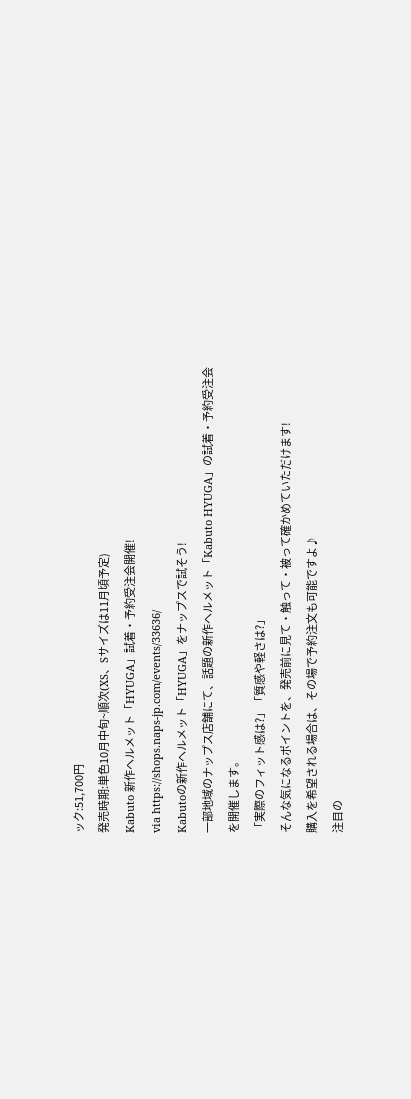ック:51,700円
発売時期:単色10月中旬~順次(XS、Sサイズは11月頃予定)
Kabuto 新作ヘルメット「HYUGA」試着・予約受注会開催!
via https://shops.naps-jp.com/events/33636/
Kabutoの新作ヘルメット「HYUGA」をナップスで試そう!
一部地域のナップス店舗にて、話題の新作ヘルメット「Kabuto HYUGA」の試着・予約受注会を開催します。
「実際のフィット感は?」「質感や軽さは?」
そんな気になるポイントを、発売前に見て・触って・被って確かめていただけます!
購入を希望される場合は、その場で予約注文も可能ですよ♪
注目の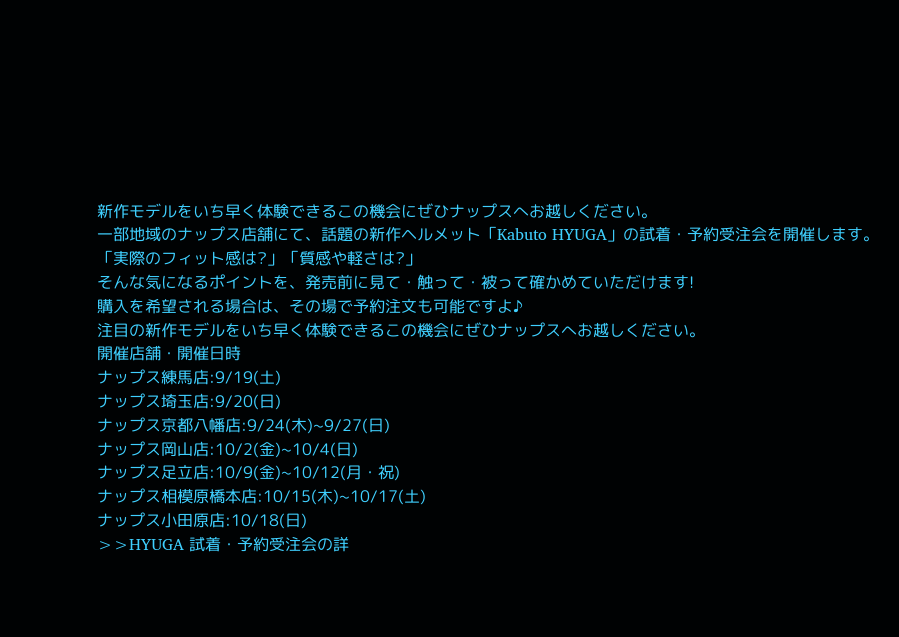新作モデルをいち早く体験できるこの機会にぜひナップスへお越しください。
一部地域のナップス店舗にて、話題の新作ヘルメット「Kabuto HYUGA」の試着・予約受注会を開催します。
「実際のフィット感は?」「質感や軽さは?」
そんな気になるポイントを、発売前に見て・触って・被って確かめていただけます!
購入を希望される場合は、その場で予約注文も可能ですよ♪
注目の新作モデルをいち早く体験できるこの機会にぜひナップスへお越しください。
開催店舗・開催日時
ナップス練馬店:9/19(土)
ナップス埼玉店:9/20(日)
ナップス京都八幡店:9/24(木)~9/27(日)
ナップス岡山店:10/2(金)~10/4(日)
ナップス足立店:10/9(金)~10/12(月・祝)
ナップス相模原橋本店:10/15(木)~10/17(土)
ナップス小田原店:10/18(日)
>>HYUGA 試着・予約受注会の詳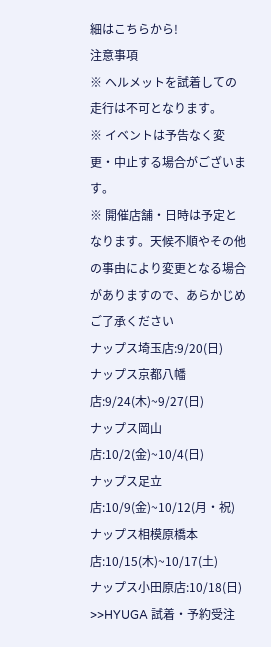細はこちらから!
注意事項
※ ヘルメットを試着しての走行は不可となります。
※ イベントは予告なく変更・中止する場合がございます。
※ 開催店舗・日時は予定となります。天候不順やその他の事由により変更となる場合がありますので、あらかじめご了承ください
ナップス埼玉店:9/20(日)
ナップス京都八幡店:9/24(木)~9/27(日)
ナップス岡山店:10/2(金)~10/4(日)
ナップス足立店:10/9(金)~10/12(月・祝)
ナップス相模原橋本店:10/15(木)~10/17(土)
ナップス小田原店:10/18(日)
>>HYUGA 試着・予約受注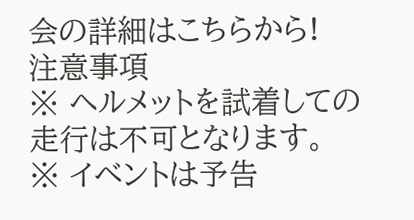会の詳細はこちらから!
注意事項
※ ヘルメットを試着しての走行は不可となります。
※ イベントは予告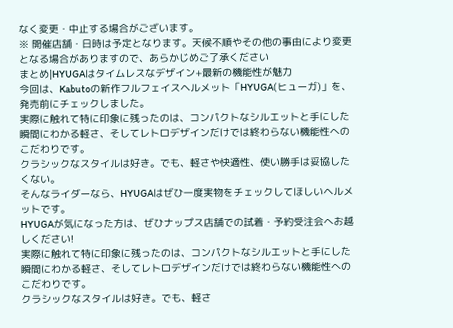なく変更・中止する場合がございます。
※ 開催店舗・日時は予定となります。天候不順やその他の事由により変更となる場合がありますので、あらかじめご了承ください
まとめ|HYUGAはタイムレスなデザイン+最新の機能性が魅力
今回は、Kabutoの新作フルフェイスヘルメット「HYUGA(ヒューガ)」を、発売前にチェックしました。
実際に触れて特に印象に残ったのは、コンパクトなシルエットと手にした瞬間にわかる軽さ、そしてレトロデザインだけでは終わらない機能性へのこだわりです。
クラシックなスタイルは好き。でも、軽さや快適性、使い勝手は妥協したくない。
そんなライダーなら、HYUGAはぜひ一度実物をチェックしてほしいヘルメットです。
HYUGAが気になった方は、ぜひナップス店舗での試着・予約受注会へお越しください!
実際に触れて特に印象に残ったのは、コンパクトなシルエットと手にした瞬間にわかる軽さ、そしてレトロデザインだけでは終わらない機能性へのこだわりです。
クラシックなスタイルは好き。でも、軽さ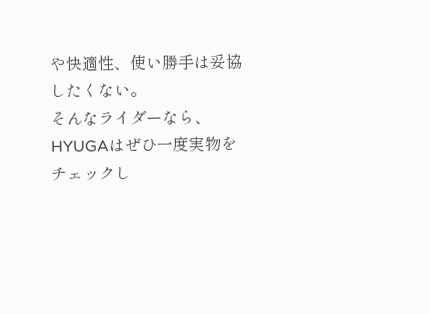や快適性、使い勝手は妥協したくない。
そんなライダーなら、HYUGAはぜひ一度実物をチェックし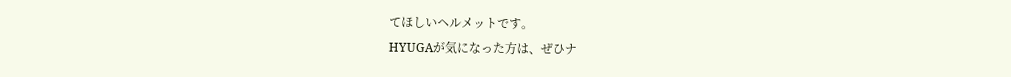てほしいヘルメットです。
HYUGAが気になった方は、ぜひナ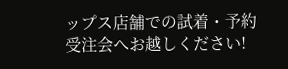ップス店舗での試着・予約受注会へお越しください!